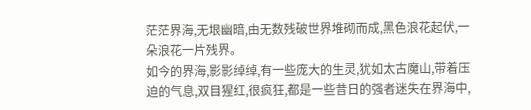茫茫界海,无垠幽暗,由无数残破世界堆砌而成,黑色浪花起伏,一朵浪花一片残界。
如今的界海,影影绰绰,有一些庞大的生灵,犹如太古魔山,带着压迫的气息,双目猩红,很疯狂,都是一些昔日的强者迷失在界海中,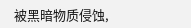被黑暗物质侵蚀,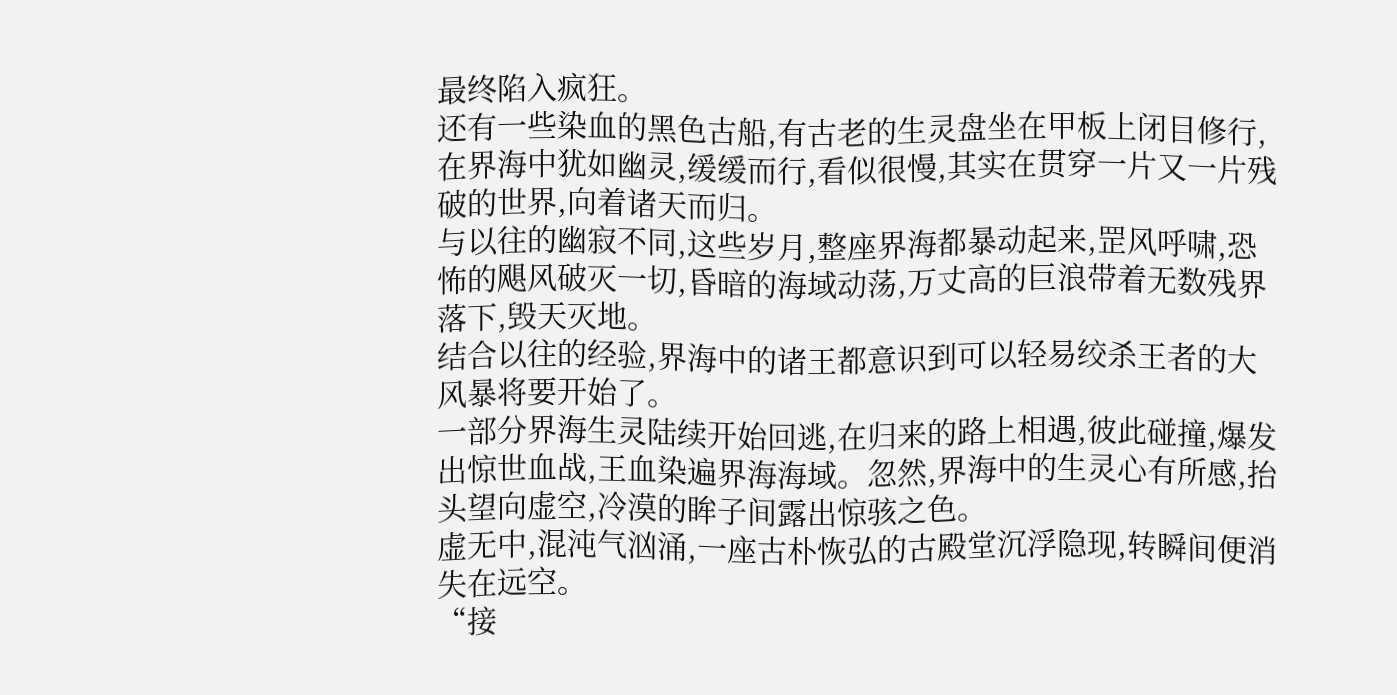最终陷入疯狂。
还有一些染血的黑色古船,有古老的生灵盘坐在甲板上闭目修行,在界海中犹如幽灵,缓缓而行,看似很慢,其实在贯穿一片又一片残破的世界,向着诸天而归。
与以往的幽寂不同,这些岁月,整座界海都暴动起来,罡风呼啸,恐怖的飓风破灭一切,昏暗的海域动荡,万丈高的巨浪带着无数残界落下,毁天灭地。
结合以往的经验,界海中的诸王都意识到可以轻易绞杀王者的大风暴将要开始了。
一部分界海生灵陆续开始回逃,在归来的路上相遇,彼此碰撞,爆发出惊世血战,王血染遍界海海域。忽然,界海中的生灵心有所感,抬头望向虚空,冷漠的眸子间露出惊骇之色。
虚无中,混沌气汹涌,一座古朴恢弘的古殿堂沉浮隐现,转瞬间便消失在远空。
“接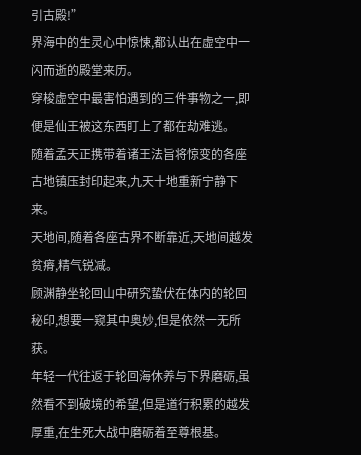引古殿!”
界海中的生灵心中惊悚,都认出在虚空中一闪而逝的殿堂来历。
穿梭虚空中最害怕遇到的三件事物之一,即便是仙王被这东西盯上了都在劫难逃。
随着孟天正携带着诸王法旨将惊变的各座古地镇压封印起来,九天十地重新宁静下来。
天地间,随着各座古界不断靠近,天地间越发贫瘠,精气锐减。
顾渊静坐轮回山中研究蛰伏在体内的轮回秘印,想要一窥其中奥妙,但是依然一无所获。
年轻一代往返于轮回海休养与下界磨砺,虽然看不到破境的希望,但是道行积累的越发厚重,在生死大战中磨砺着至尊根基。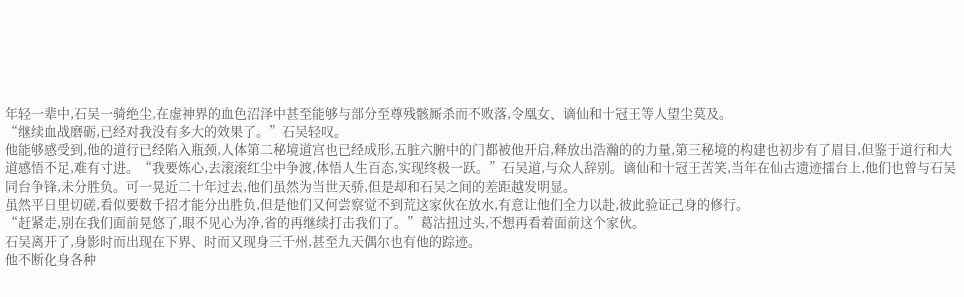年轻一辈中,石吴一骑绝尘,在虚神界的血色沼泽中甚至能够与部分至尊残骸厮杀而不败落,令凰女、谪仙和十冠王等人望尘莫及。
“继续血战磨砺,已经对我没有多大的效果了。”石吴轻叹。
他能够感受到,他的道行已经陷入瓶颈,人体第二秘境道宫也已经成形,五脏六腑中的门都被他开启,释放出浩瀚的的力量,第三秘境的构建也初步有了眉目,但鉴于道行和大道感悟不足,难有寸进。“我要炼心,去滚滚红尘中争渡,体悟人生百态,实现终极一跃。”石吴道,与众人辞别。谪仙和十冠王苦笑,当年在仙古遗迹擂台上,他们也曾与石吴同台争锋,未分胜负。可一晃近二十年过去,他们虽然为当世天骄,但是却和石吴之间的差距越发明显。
虽然平日里切磋,看似要数千招才能分出胜负,但是他们又何尝察觉不到荒这家伙在放水,有意让他们全力以赴,彼此验证己身的修行。
“赶紧走,别在我们面前晃悠了,眼不见心为净,省的再继续打击我们了。”葛沽扭过头,不想再看着面前这个家伙。
石吴离开了,身影时而出现在下界、时而又现身三千州,甚至九天偶尔也有他的踪迹。
他不断化身各种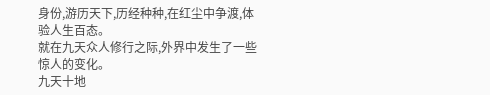身份,游历天下,历经种种,在红尘中争渡,体验人生百态。
就在九天众人修行之际,外界中发生了一些惊人的变化。
九天十地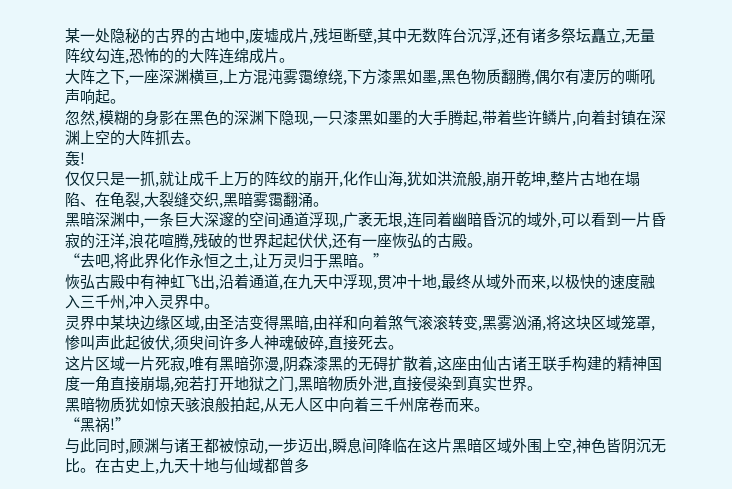某一处隐秘的古界的古地中,废墟成片,残垣断壁,其中无数阵台沉浮,还有诸多祭坛矗立,无量阵纹勾连,恐怖的的大阵连绵成片。
大阵之下,一座深渊横亘,上方混沌雾霭缭绕,下方漆黑如墨,黑色物质翻腾,偶尔有凄厉的嘶吼声响起。
忽然,模糊的身影在黑色的深渊下隐现,一只漆黑如墨的大手腾起,带着些许鳞片,向着封镇在深渊上空的大阵抓去。
轰!
仅仅只是一抓,就让成千上万的阵纹的崩开,化作山海,犹如洪流般,崩开乾坤,整片古地在塌陷、在龟裂,大裂缝交织,黑暗雾霭翻涌。
黑暗深渊中,一条巨大深邃的空间通道浮现,广袤无垠,连同着幽暗昏沉的域外,可以看到一片昏寂的汪洋,浪花喧腾,残破的世界起起伏伏,还有一座恢弘的古殿。
“去吧,将此界化作永恒之土,让万灵归于黑暗。”
恢弘古殿中有神虹飞出,沿着通道,在九天中浮现,贯冲十地,最终从域外而来,以极快的速度融入三千州,冲入灵界中。
灵界中某块边缘区域,由圣洁变得黑暗,由祥和向着煞气滚滚转变,黑雾汹涌,将这块区域笼罩,惨叫声此起彼伏,须臾间许多人神魂破碎,直接死去。
这片区域一片死寂,唯有黑暗弥漫,阴森漆黑的无碍扩散着,这座由仙古诸王联手构建的精神国度一角直接崩塌,宛若打开地狱之门,黑暗物质外泄,直接侵染到真实世界。
黑暗物质犹如惊天骇浪般拍起,从无人区中向着三千州席卷而来。
“黑祸!”
与此同时,顾渊与诸王都被惊动,一步迈出,瞬息间降临在这片黑暗区域外围上空,神色皆阴沉无比。在古史上,九天十地与仙域都曾多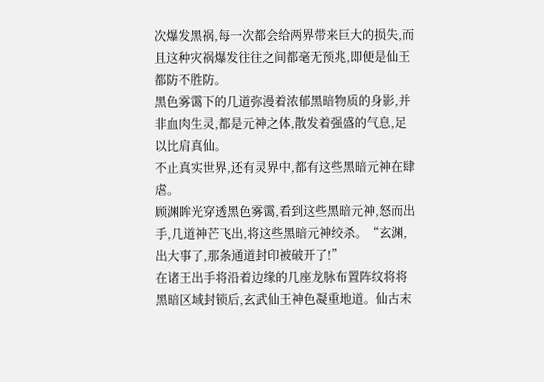次爆发黑祸,每一次都会给两界带来巨大的损失,而且这种灾祸爆发往往之间都毫无预兆,即便是仙王都防不胜防。
黑色雾霭下的几道弥漫着浓郁黑暗物质的身影,并非血肉生灵,都是元神之体,散发着强盛的气息,足以比肩真仙。
不止真实世界,还有灵界中,都有这些黑暗元神在肆虐。
顾渊眸光穿透黑色雾霭,看到这些黑暗元神,怒而出手,几道神芒飞出,将这些黑暗元神绞杀。“玄渊,出大事了,那条通道封印被破开了!”
在诸王出手将沿着边缘的几座龙脉布置阵纹将将黑暗区域封锁后,玄武仙王神色凝重地道。仙古末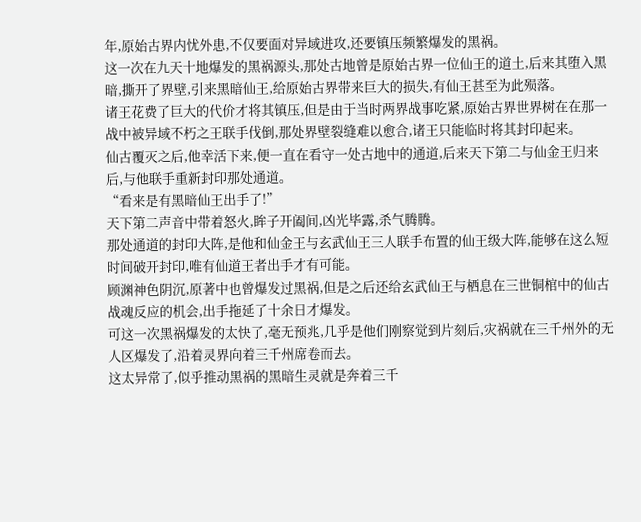年,原始古界内忧外患,不仅要面对异域进攻,还要镇压频繁爆发的黑祸。
这一次在九天十地爆发的黑祸源头,那处古地曾是原始古界一位仙王的道土,后来其堕入黑暗,撕开了界壁,引来黑暗仙王,给原始古界带来巨大的损失,有仙王甚至为此殒落。
诸王花费了巨大的代价才将其镇压,但是由于当时两界战事吃紧,原始古界世界树在在那一战中被异域不朽之王联手伐倒,那处界壁裂缝难以愈合,诸王只能临时将其封印起来。
仙古覆灭之后,他幸活下来,便一直在看守一处古地中的通道,后来天下第二与仙金王归来后,与他联手重新封印那处通道。
“看来是有黑暗仙王出手了!”
天下第二声音中带着怒火,眸子开阖间,凶光毕露,杀气腾腾。
那处通道的封印大阵,是他和仙金王与玄武仙王三人联手布置的仙王级大阵,能够在这么短时间破开封印,唯有仙道王者出手才有可能。
顾渊神色阴沉,原著中也曾爆发过黑祸,但是之后还给玄武仙王与栖息在三世铜棺中的仙古战魂反应的机会,出手拖延了十余日才爆发。
可这一次黑祸爆发的太快了,毫无预兆,几乎是他们刚察觉到片刻后,灾祸就在三千州外的无人区爆发了,沿着灵界向着三千州席卷而去。
这太异常了,似乎推动黑祸的黑暗生灵就是奔着三千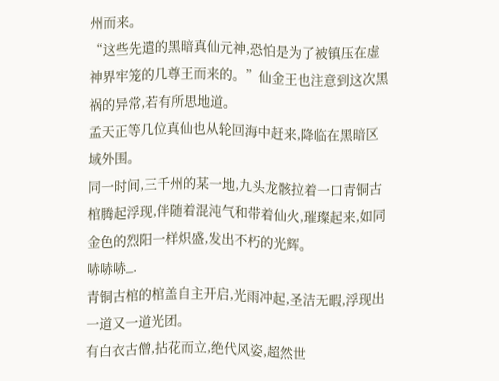州而来。
“这些先遣的黑暗真仙元神,恐怕是为了被镇压在虚神界牢笼的几尊王而来的。”仙金王也注意到这次黑祸的异常,若有所思地道。
孟天正等几位真仙也从轮回海中赶来,降临在黑暗区域外围。
同一时间,三千州的某一地,九头龙骸拉着一口青铜古棺腾起浮现,伴随着混沌气和带着仙火,璀璨起来,如同金色的烈阳一样炽盛,发出不朽的光辉。
哧哧哧_.
青铜古棺的棺盖自主开启,光雨冲起,圣洁无暇,浮现出一道又一道光团。
有白衣古僧,拈花而立,绝代风姿,超然世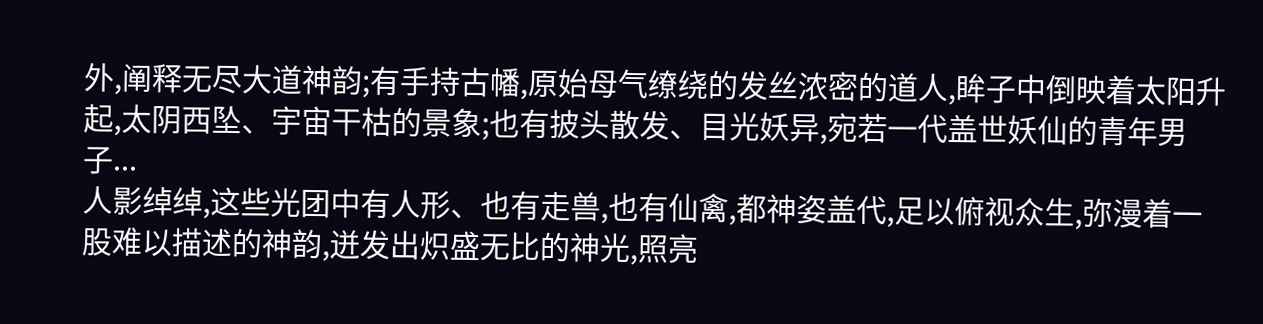外,阐释无尽大道神韵;有手持古幡,原始母气缭绕的发丝浓密的道人,眸子中倒映着太阳升起,太阴西坠、宇宙干枯的景象;也有披头散发、目光妖异,宛若一代盖世妖仙的青年男子...
人影绰绰,这些光团中有人形、也有走兽,也有仙禽,都神姿盖代,足以俯视众生,弥漫着一股难以描述的神韵,迸发出炽盛无比的神光,照亮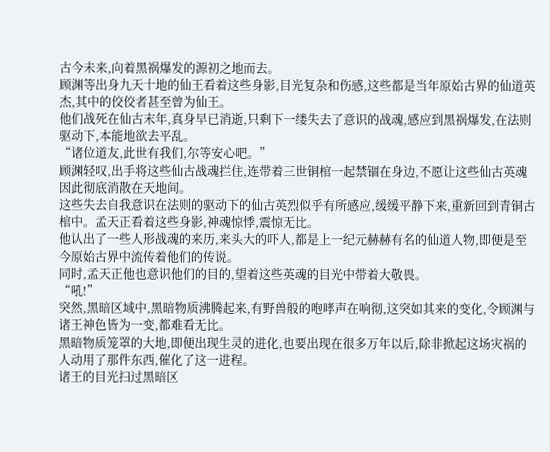古今未来,向着黑祸爆发的源初之地而去。
顾渊等出身九天十地的仙王看着这些身影,目光复杂和伤感,这些都是当年原始古界的仙道英杰,其中的佼佼者甚至曾为仙王。
他们战死在仙古末年,真身早已消逝,只剩下一缕失去了意识的战魂,感应到黑祸爆发,在法则驱动下,本能地欲去平乱。
“诸位道友,此世有我们,尔等安心吧。”
顾渊轻叹,出手将这些仙古战魂拦住,连带着三世铜棺一起禁锢在身边,不愿让这些仙古英魂因此彻底消散在天地间。
这些失去自我意识在法则的驱动下的仙古英烈似乎有所感应,缓缓平静下来,重新回到青铜古棺中。孟天正看着这些身影,神魂惊悸,震惊无比。
他认出了一些人形战魂的来历,来头大的吓人,都是上一纪元赫赫有名的仙道人物,即便是至今原始古界中流传着他们的传说。
同时,孟天正他也意识他们的目的,望着这些英魂的目光中带着大敬畏。
“吼!”
突然,黑暗区域中,黑暗物质沸腾起来,有野兽般的咆哮声在响彻,这突如其来的变化,令顾渊与诸王神色皆为一变,都难看无比。
黑暗物质笼罩的大地,即便出现生灵的进化,也要出现在很多万年以后,除非掀起这场灾祸的人动用了那件东西,催化了这一进程。
诸王的目光扫过黑暗区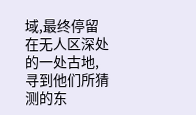域,最终停留在无人区深处的一处古地,寻到他们所猜测的东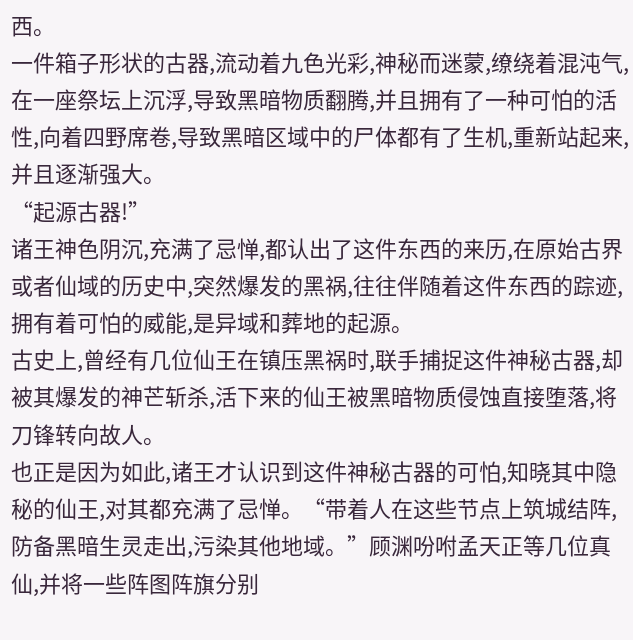西。
一件箱子形状的古器,流动着九色光彩,神秘而迷蒙,缭绕着混沌气,在一座祭坛上沉浮,导致黑暗物质翻腾,并且拥有了一种可怕的活性,向着四野席卷,导致黑暗区域中的尸体都有了生机,重新站起来,并且逐渐强大。
“起源古器!”
诸王神色阴沉,充满了忌惮,都认出了这件东西的来历,在原始古界或者仙域的历史中,突然爆发的黑祸,往往伴随着这件东西的踪迹,拥有着可怕的威能,是异域和葬地的起源。
古史上,曾经有几位仙王在镇压黑祸时,联手捕捉这件神秘古器,却被其爆发的神芒斩杀,活下来的仙王被黑暗物质侵蚀直接堕落,将刀锋转向故人。
也正是因为如此,诸王才认识到这件神秘古器的可怕,知晓其中隐秘的仙王,对其都充满了忌惮。“带着人在这些节点上筑城结阵,防备黑暗生灵走出,污染其他地域。”顾渊吩咐孟天正等几位真仙,并将一些阵图阵旗分别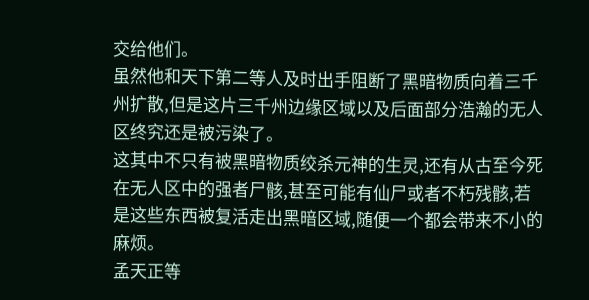交给他们。
虽然他和天下第二等人及时出手阻断了黑暗物质向着三千州扩散,但是这片三千州边缘区域以及后面部分浩瀚的无人区终究还是被污染了。
这其中不只有被黑暗物质绞杀元神的生灵,还有从古至今死在无人区中的强者尸骸,甚至可能有仙尸或者不朽残骸,若是这些东西被复活走出黑暗区域,随便一个都会带来不小的麻烦。
孟天正等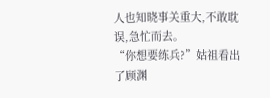人也知晓事关重大,不敢耽误,急忙而去。
“你想要练兵?”姑祖看出了顾渊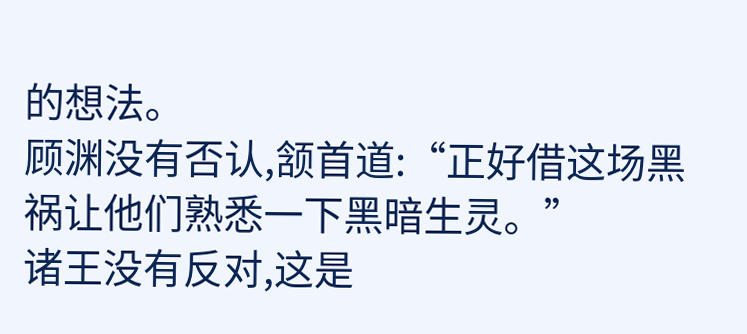的想法。
顾渊没有否认,颔首道:“正好借这场黑祸让他们熟悉一下黑暗生灵。”
诸王没有反对,这是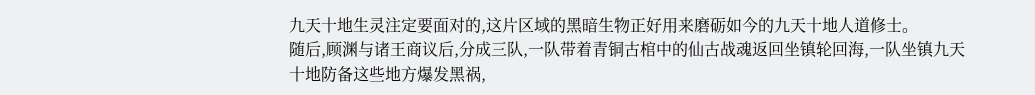九天十地生灵注定要面对的,这片区域的黑暗生物正好用来磨砺如今的九天十地人道修士。
随后,顾渊与诸王商议后,分成三队,一队带着青铜古棺中的仙古战魂返回坐镇轮回海,一队坐镇九天十地防备这些地方爆发黑祸,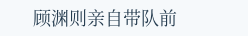顾渊则亲自带队前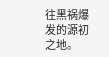往黑祸爆发的源初之地。